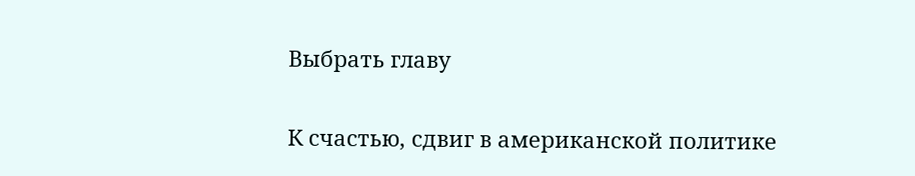Выбрать главу

К счастью, сдвиг в американской политике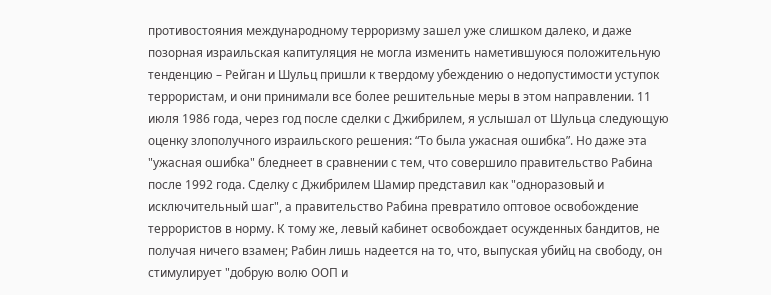противостояния международному терроризму зашел уже слишком далеко, и даже позорная израильская капитуляция не могла изменить наметившуюся положительную тенденцию – Рейган и Шульц пришли к твердому убеждению о недопустимости уступок террористам, и они принимали все более решительные меры в этом направлении. 11 июля 1986 года, через год после сделки с Джибрилем, я услышал от Шульца следующую оценку злополучного израильского решения: “То была ужасная ошибка”. Но даже эта "ужасная ошибка" бледнеет в сравнении с тем, что совершило правительство Рабина после 1992 года. Сделку с Джибрилем Шамир представил как "одноразовый и исключительный шаг", а правительство Рабина превратило оптовое освобождение террористов в норму. К тому же, левый кабинет освобождает осужденных бандитов, не получая ничего взамен; Рабин лишь надеется на то, что, выпуская убийц на свободу, он стимулирует "добрую волю ООП и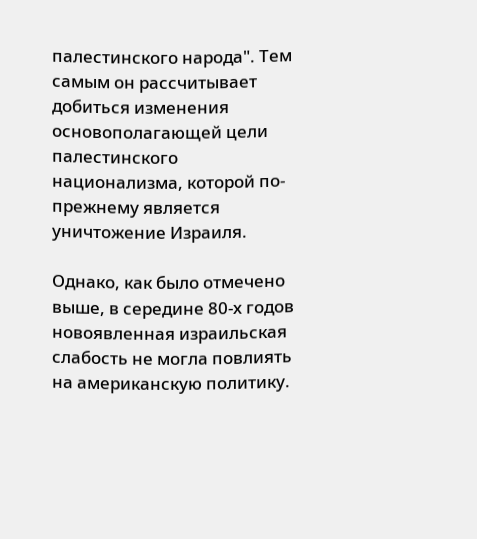палестинского народа". Тем самым он рассчитывает добиться изменения основополагающей цели палестинского национализма, которой по-прежнему является уничтожение Израиля.

Однако, как было отмечено выше, в середине 80-х годов новоявленная израильская слабость не могла повлиять на американскую политику.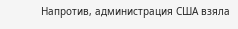Напротив, администрация США взяла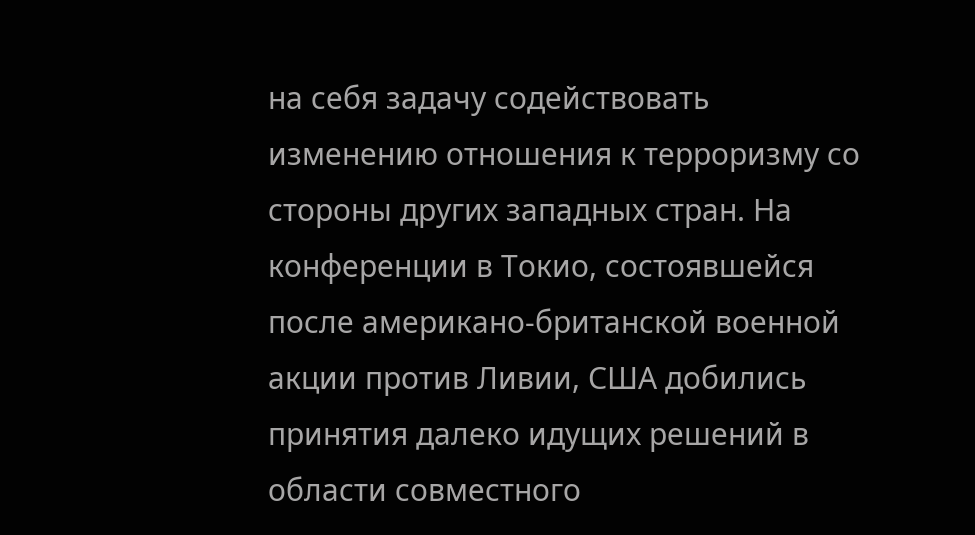на себя задачу содействовать изменению отношения к терроризму со стороны других западных стран. На конференции в Токио, состоявшейся после американо-британской военной акции против Ливии, США добились принятия далеко идущих решений в области совместного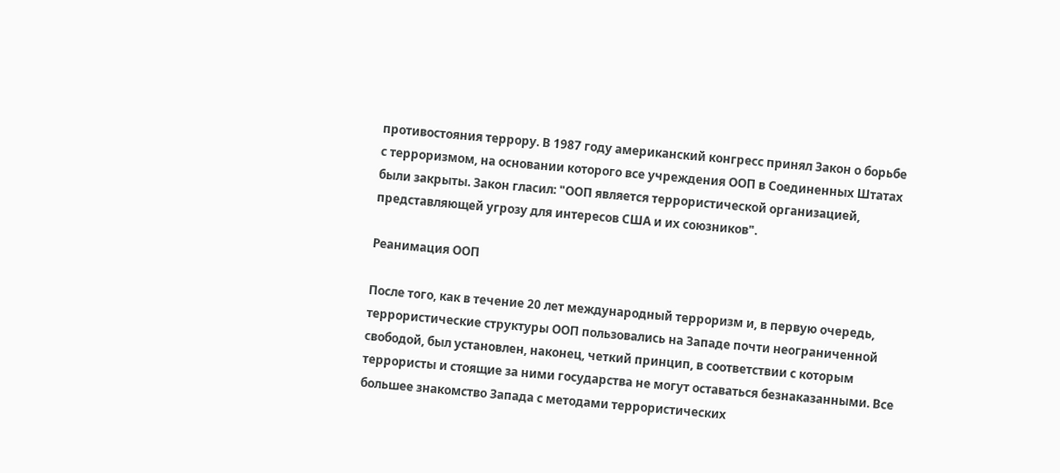противостояния террору. В 1987 году американский конгресс принял Закон о борьбе с терроризмом, на основании которого все учреждения ООП в Соединенных Штатах были закрыты. Закон гласил: "ООП является террористической организацией, представляющей угрозу для интересов США и их союзников".

Реанимация ООП

После того, как в течение 20 лет международный терроризм и, в первую очередь, террористические структуры ООП пользовались на Западе почти неограниченной свободой, был установлен, наконец, четкий принцип, в соответствии с которым террористы и стоящие за ними государства не могут оставаться безнаказанными. Все большее знакомство Запада с методами террористических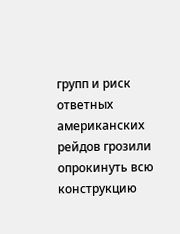групп и риск ответных американских рейдов грозили опрокинуть всю конструкцию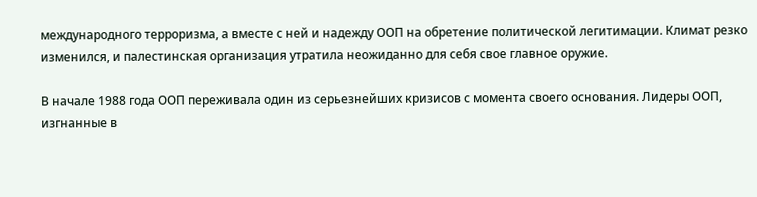международного терроризма, а вместе с ней и надежду ООП на обретение политической легитимации. Климат резко изменился, и палестинская организация утратила неожиданно для себя свое главное оружие.

В начале 1988 года ООП переживала один из серьезнейших кризисов с момента своего основания. Лидеры ООП, изгнанные в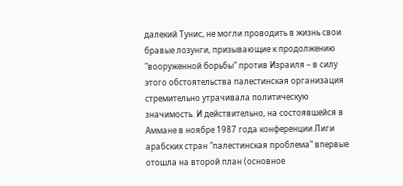далекий Тунис, не могли проводить в жизнь свои бравые лозунги, призывающие к продолжению "вооруженной борьбы" против Израиля – в силу этого обстоятельства палестинская организация стремительно утрачивала политическую значимость. И действительно, на состоявшейся в Аммане в ноябре 1987 года конференции Лиги арабских стран "палестинская проблема" впервые отошла на второй план (основное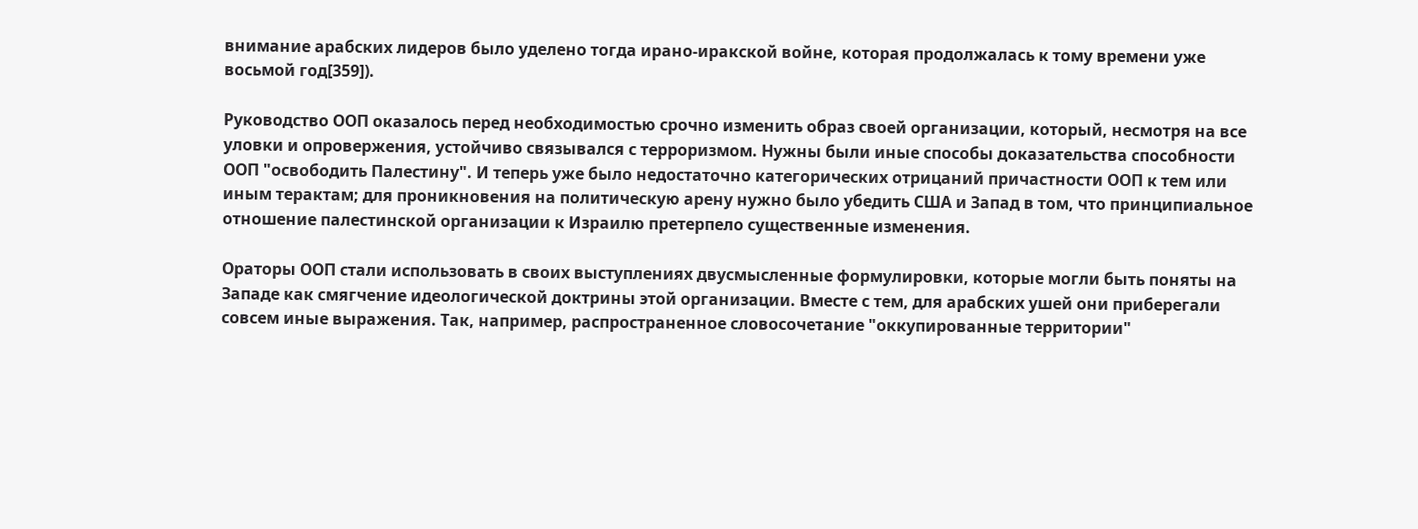внимание арабских лидеров было уделено тогда ирано-иракской войне, которая продолжалась к тому времени уже восьмой год[359]).

Руководство ООП оказалось перед необходимостью срочно изменить образ своей организации, который, несмотря на все уловки и опровержения, устойчиво связывался с терроризмом. Нужны были иные способы доказательства способности ООП "освободить Палестину". И теперь уже было недостаточно категорических отрицаний причастности ООП к тем или иным терактам; для проникновения на политическую арену нужно было убедить США и Запад в том, что принципиальное отношение палестинской организации к Израилю претерпело существенные изменения.

Ораторы ООП стали использовать в своих выступлениях двусмысленные формулировки, которые могли быть поняты на Западе как смягчение идеологической доктрины этой организации. Вместе с тем, для арабских ушей они приберегали совсем иные выражения. Так, например, распространенное словосочетание "оккупированные территории"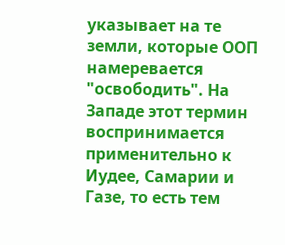указывает на те земли, которые ООП намеревается "освободить". На Западе этот термин воспринимается применительно к Иудее, Самарии и Газе, то есть тем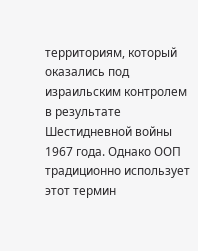территориям, который оказались под израильским контролем в результате Шестидневной войны 1967 года. Однако ООП традиционно использует этот термин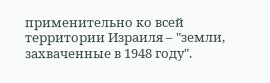применительно ко всей территории Израиля – "земли, захваченные в 1948 году".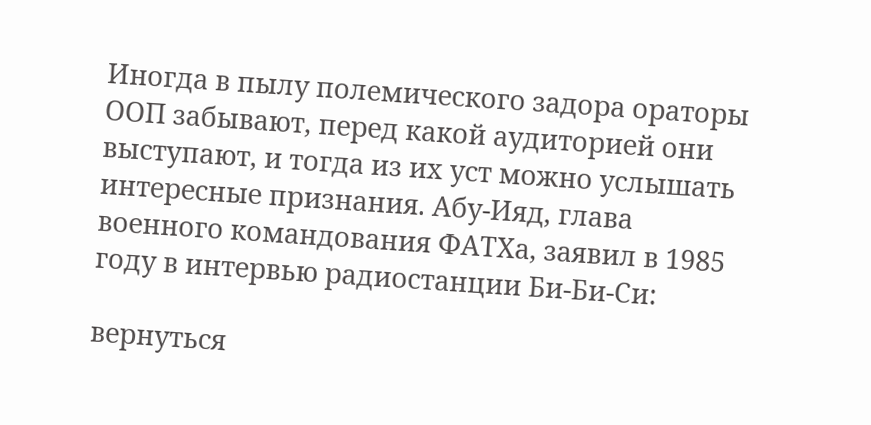Иногда в пылу полемического задора ораторы ООП забывают, перед какой аудиторией они выступают, и тогда из их уст можно услышать интересные признания. Абу-Ияд, глава военного командования ФАТХа, заявил в 1985 году в интервью радиостанции Би-Би-Си:

вернуться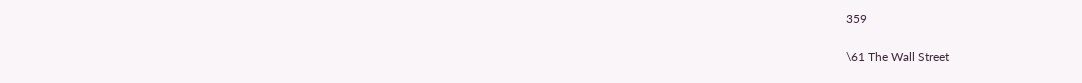359

\61 The Wall Street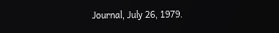Journal, July 26, 1979.